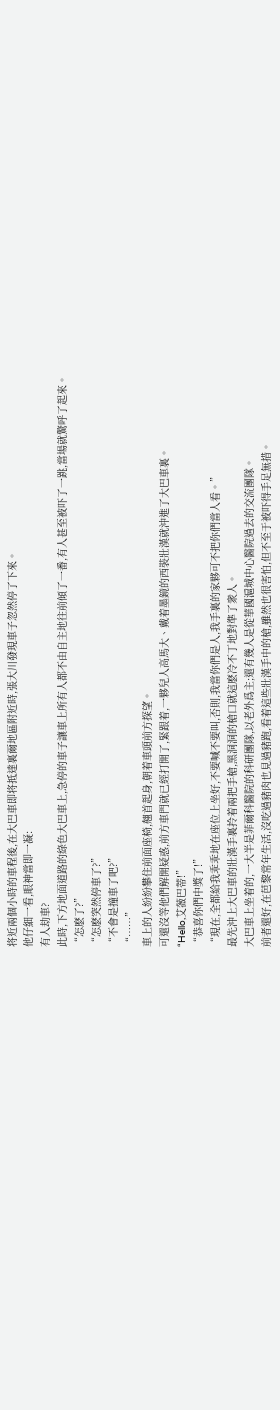将近兩個小時的車程後,在大巴車即将抵達裏爾地區附近時,張大川發現車子忽然停了下來。
他仔細一看,眼神當即一凝:
有人劫車?
此時,下方地面道路的綠色大巴車上,急停的車子讓車上所有人都不由自主地往前傾了一番,有人甚至被吓了一跳,當場就驚呼了起來。
“怎麽了?”
“怎麽突然停車了?”
“不會是撞車了吧?”
“……”
車上的人紛紛攀住前面座椅,翹首起身,朝着車頭前方探望。
可還沒等他們解開疑惑,前方車門就已經打開了,緊跟着,一夥兒人高馬大、戴着墨鏡的西裝壯漢就沖進了大巴車裏。
“Hello,艾薇巴蒂!”
“恭喜你們中獎了!”
“現在,全都給我乖乖地在座位上坐好,不要喊不要叫,否則,我當你們是人,我手裏的家夥可不把你們當人看。”
最先沖上大巴車的壯漢手裏拎着兩把手槍,黑洞洞的槍口就這麽冷不丁地對準了衆人。
大巴車上坐着的,一大半是菲爾科醫院的科研團隊,以老外爲主;還有幾人是從華國滬城中心醫院過去的交流團隊。
前者還好,在芭黎常年生活,沒吃過豬肉也見過豬跑,看着這些壯漢手中的槍,雖然也很害怕,但不至于被吓得手足無措。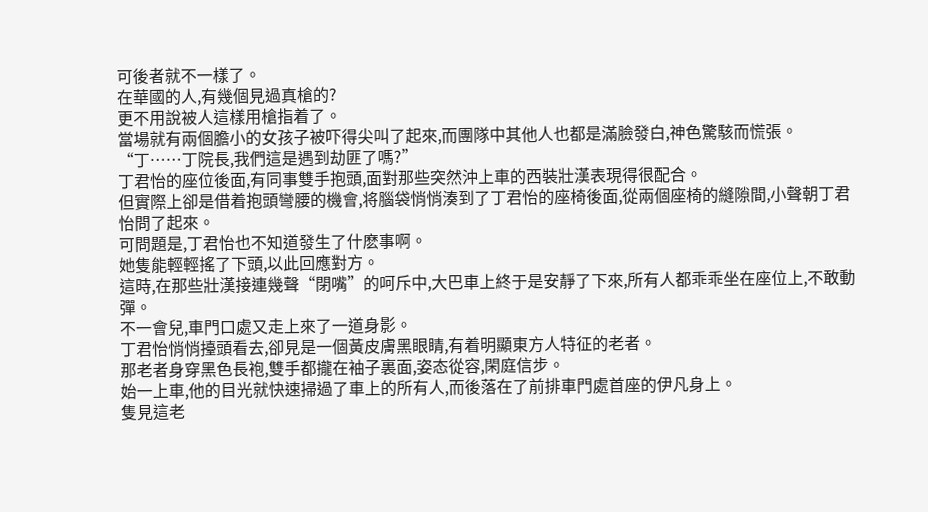可後者就不一樣了。
在華國的人,有幾個見過真槍的?
更不用說被人這樣用槍指着了。
當場就有兩個膽小的女孩子被吓得尖叫了起來,而團隊中其他人也都是滿臉發白,神色驚駭而慌張。
“丁……丁院長,我們這是遇到劫匪了嗎?”
丁君怡的座位後面,有同事雙手抱頭,面對那些突然沖上車的西裝壯漢表現得很配合。
但實際上卻是借着抱頭彎腰的機會,将腦袋悄悄湊到了丁君怡的座椅後面,從兩個座椅的縫隙間,小聲朝丁君怡問了起來。
可問題是,丁君怡也不知道發生了什麽事啊。
她隻能輕輕搖了下頭,以此回應對方。
這時,在那些壯漢接連幾聲“閉嘴”的呵斥中,大巴車上終于是安靜了下來,所有人都乖乖坐在座位上,不敢動彈。
不一會兒,車門口處又走上來了一道身影。
丁君怡悄悄擡頭看去,卻見是一個黃皮膚黑眼睛,有着明顯東方人特征的老者。
那老者身穿黑色長袍,雙手都攏在袖子裏面,姿态從容,閑庭信步。
始一上車,他的目光就快速掃過了車上的所有人,而後落在了前排車門處首座的伊凡身上。
隻見這老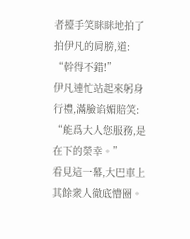者擡手笑眯眯地拍了拍伊凡的肩膀,道:
“幹得不錯!”
伊凡連忙站起來躬身行禮,滿臉谄媚賠笑:
“能爲大人您服務,是在下的榮幸。”
看見這一幕,大巴車上其餘衆人徹底懵圈。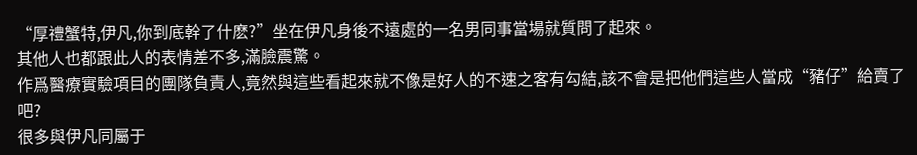“厚禮蟹特,伊凡,你到底幹了什麽?”坐在伊凡身後不遠處的一名男同事當場就質問了起來。
其他人也都跟此人的表情差不多,滿臉震驚。
作爲醫療實驗項目的團隊負責人,竟然與這些看起來就不像是好人的不速之客有勾結,該不會是把他們這些人當成“豬仔”給賣了吧?
很多與伊凡同屬于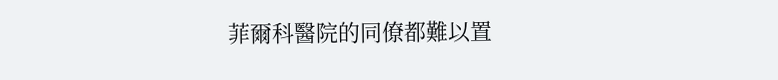菲爾科醫院的同僚都難以置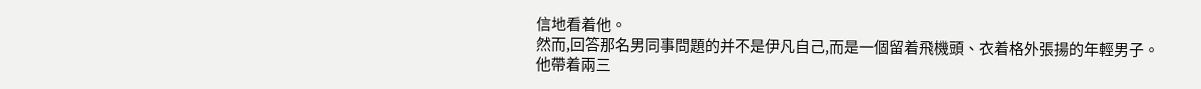信地看着他。
然而,回答那名男同事問題的并不是伊凡自己,而是一個留着飛機頭、衣着格外張揚的年輕男子。
他帶着兩三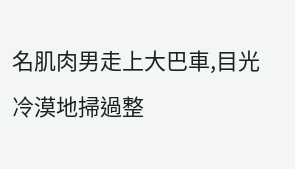名肌肉男走上大巴車,目光冷漠地掃過整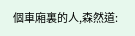個車廂裏的人,森然道: